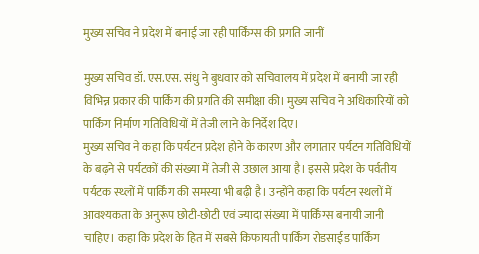मुख्य सचिव ने प्रदेश में बनाई जा रही पार्किंग्स की प्रगति जानीं

मुख्य सचिव डॉ. एस.एस. संधु ने बुधवार को सचिवालय में प्रदेश में बनायी जा रही विभिन्न प्रकार की पार्किंग की प्रगति की समीक्षा की। मुख्य सचिव ने अधिकारियों को पार्किंग निर्माण गतिविधियों में तेजी लाने के निर्देश दिए।
मुख्य सचिव ने कहा कि पर्यटन प्रदेश होने के कारण और लगातार पर्यटन गतिविधियों के बढ़ने से पर्यटकों की संख्या में तेजी से उछाल आया है। इससे प्रदेश के पर्वतीय पर्यटक स्थ्लों में पार्किंग की समस्या भी बढ़ी है। उन्होंने कहा कि पर्यटन स्थलों में आवश्यकता के अनुरूप छोटी-छोटी एवं ज्यादा संख्या में पार्किंग्स बनायी जानी चाहिए। कहा कि प्रदेश के हित में सबसे किफायती पार्किंग रोडसाईड पार्किंग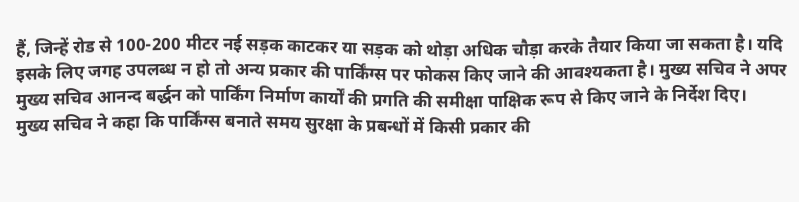हैं, जिन्हें रोड से 100-200 मीटर नई सड़क काटकर या सड़क को थोड़ा अधिक चौड़ा करके तैयार किया जा सकता है। यदि इसके लिए जगह उपलब्ध न हो तो अन्य प्रकार की पार्किंग्स पर फोकस किए जाने की आवश्यकता है। मुख्य सचिव ने अपर मुख्य सचिव आनन्द बर्द्धन को पार्किंग निर्माण कार्यों की प्रगति की समीक्षा पाक्षिक रूप से किए जाने के निर्देश दिए।
मुख्य सचिव ने कहा कि पार्किंग्स बनाते समय सुरक्षा के प्रबन्धों में किसी प्रकार की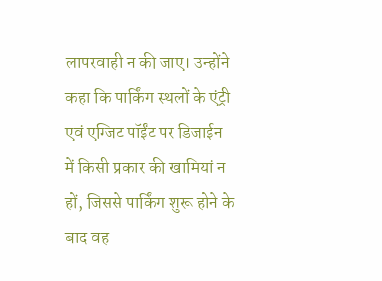लापरवाही न की जाए। उन्होंने कहा कि पार्किंग स्थलों के एंट्री एवं एग्जिट पॉईंट पर डिजाईन में किसी प्रकार की खामियां न हों, जिससे पार्किंग शुरू होने के बाद वह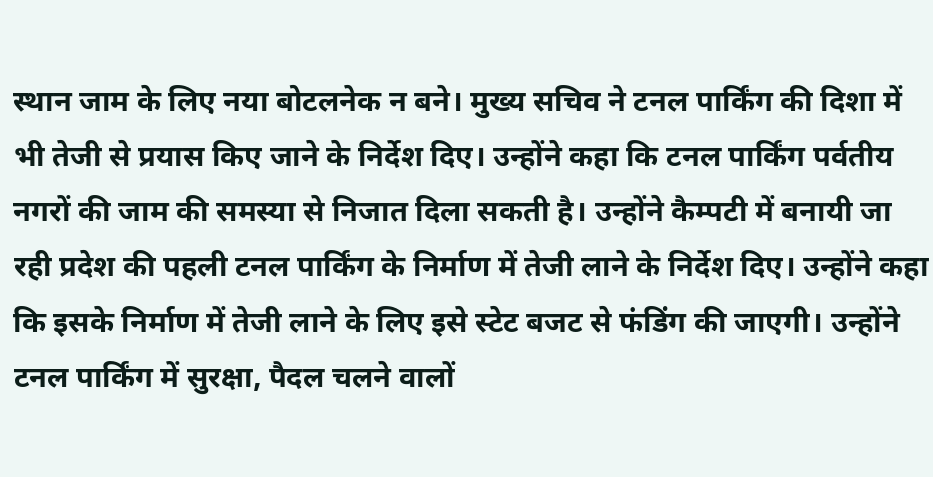स्थान जाम के लिए नया बोटलनेक न बने। मुख्य सचिव ने टनल पार्किंग की दिशा में भी तेजी से प्रयास किए जाने के निर्देश दिए। उन्होंने कहा कि टनल पार्किंग पर्वतीय नगरों की जाम की समस्या से निजात दिला सकती है। उन्होंने कैम्पटी में बनायी जा रही प्रदेश की पहली टनल पार्किंग के निर्माण में तेजी लाने के निर्देश दिए। उन्होंने कहा कि इसके निर्माण में तेजी लाने के लिए इसे स्टेट बजट से फंडिंग की जाएगी। उन्होंने टनल पार्किंग में सुरक्षा, पैदल चलने वालों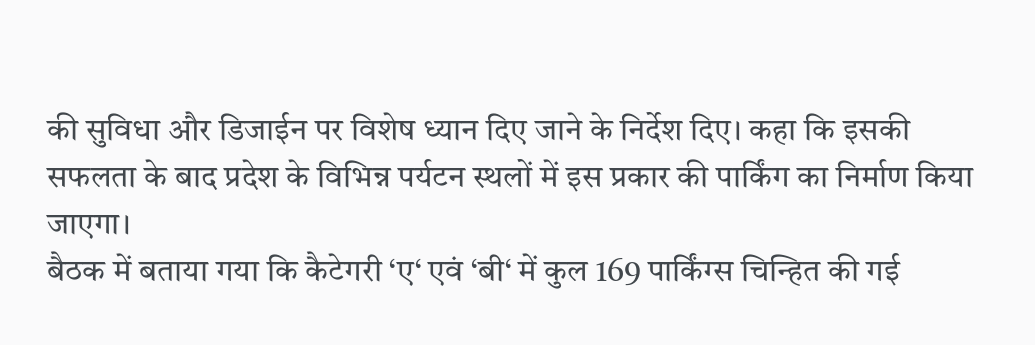की सुविधा और डिजाईन पर विशेष ध्यान दिए जाने के निर्देश दिए। कहा कि इसकी सफलता के बाद प्रदेश के विभिन्न पर्यटन स्थलों में इस प्रकार की पार्किंग का निर्माण किया जाएगा।
बैठक में बताया गया कि कैटेगरी ‘ए‘ एवं ‘बी‘ में कुल 169 पार्किंग्स चिन्हित की गई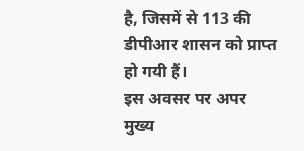है, जिसमें से 113 की डीपीआर शासन को प्राप्त हो गयी हैं।
इस अवसर पर अपर मुख्य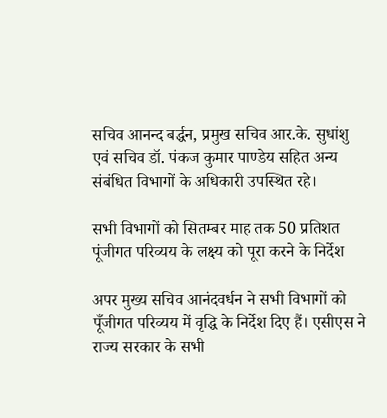सचिव आनन्द बर्द्धन, प्रमुख सचिव आर.के. सुधांशु एवं सचिव डॉ. पंकज कुमार पाण्डेय सहित अन्य संबंधित विभागों के अधिकारी उपस्थित रहे।

सभी विभागों को सितम्बर माह तक 50 प्रतिशत पूंजीगत परिव्यय के लक्ष्य को पूरा करने के निर्देश

अपर मुख्य सचिव आनंदवर्धन ने सभी विभागों को पूँजीगत परिव्यय में वृद्धि के निर्देश दिए हैं। एसीएस ने राज्य सरकार के सभी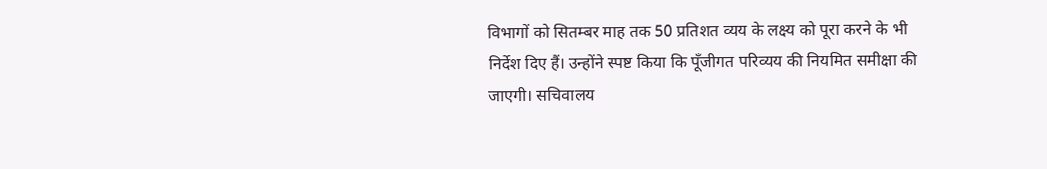विभागों को सितम्बर माह तक 50 प्रतिशत व्यय के लक्ष्य को पूरा करने के भी निर्देश दिए हैं। उन्होंने स्पष्ट किया कि पूँजीगत परिव्यय की नियमित समीक्षा की जाएगी। सचिवालय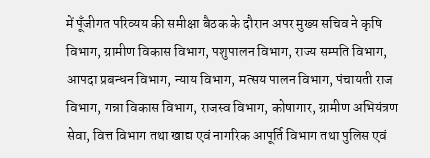में पूँजीगत परिव्यय की समीक्षा बैठक के दौरान अपर मुख्य सचिव ने कृषि विभाग, ग्रामीण विकास विभाग, पशुपालन विभाग, राज्य सम्पति विभाग, आपदा प्रबन्धन विभाग, न्याय विभाग, मत्सय पालन विभाग, पंचायती राज विभाग, गन्ना विकास विभाग, राजस्व विभाग, कोषागार, ग्रामीण अभियंत्रण सेवा, वित्त विभाग तथा खाद्य एवं नागरिक आपूर्ति विभाग तथा पुलिस एवं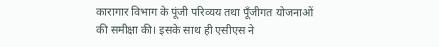कारागार विभाग के पूंजी परिव्यय तथा पूँजीगत योजनाओं की समीक्षा की। इसके साथ ही एसीएस ने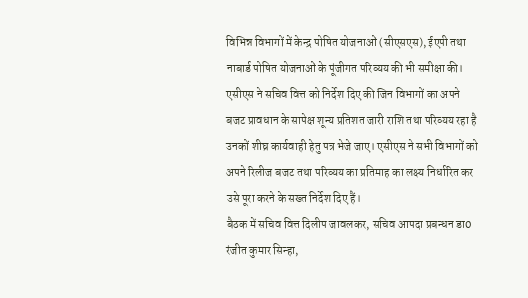विभिन्न विभागों में केन्द्र पोषित योजनाओं (सीएसएस), ईएपी तथा नाबार्ड पोषित योजनाओं के पूंजीगत परिव्यय की भी समीक्षा की।
एसीएस ने सचिव वित्त को निर्देश दिए की जिन विभागों का अपने बजट प्रावधान के सापेक्ष शून्य प्रतिशत जारी राशि तथा परिव्यय रहा है उनकों शीघ्र कार्यवाही हेतु पत्र भेजे जाए। एसीएस ने सभी विभागों को अपने रिलीज बजट तथा परिव्यय का प्रतिमाह का लक्ष्य निर्धारित कर उसे पूरा करने के सख्त निर्देश दिए हैं।
बैठक में सचिव वित्त दिलीप जावलकर, सचिव आपदा प्रबन्धन डा0 रंजीत कुमार सिन्हा,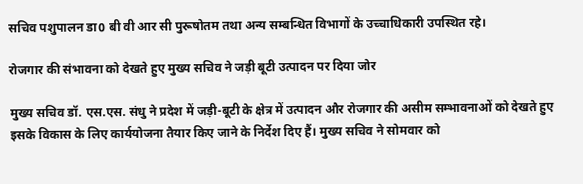सचिव पशुपालन डा0 बी वी आर सी पुरूषोतम तथा अन्य सम्बन्धित विभागों के उच्चाधिकारी उपस्थित रहे।

रोजगार की संभावना को देखते हुए मुख्य सचिव ने जड़ी बूटी उत्पादन पर दिया जोर

मुख्य सचिव डॉ. एस.एस. संधु ने प्रदेश में जड़ी-बूटी के क्षेत्र में उत्पादन और रोजगार की असीम सम्भावनाओं को देखते हुए इसके विकास के लिए कार्ययोजना तैयार किए जाने के निर्देश दिए हैं। मुख्य सचिव ने सोमवार को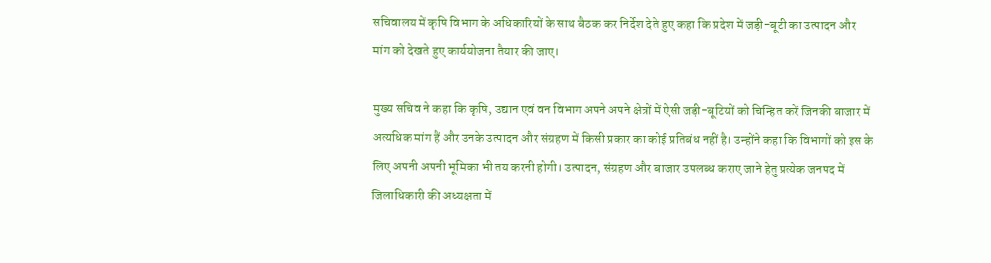सचिवालय में कृषि विभाग के अधिकारियों के साथ बैठक कर निर्देश देते हुए कहा कि प्रदेश में जड़ी-बूटी का उत्पादन और मांग को देखते हुए कार्ययोजना तैयार की जाए।

मुख्य सचिव ने कहा कि कृषि, उद्यान एवं वन विभाग अपने अपने क्षेत्रों में ऐसी जड़ी-बूटियों को चिन्हित करें जिनकी बाजार में अत्यधिक मांग हैं और उनके उत्पादन और संग्रहण में किसी प्रकार का कोई प्रतिबंध नहीं है। उन्होंने कहा कि विभागों को इस के लिए अपनी अपनी भूमिका भी तय करनी होगी। उत्पादन, संग्रहण और बाजार उपलब्ध कराए जाने हेतु प्रत्येक जनपद में जिलाधिकारी की अध्यक्षता में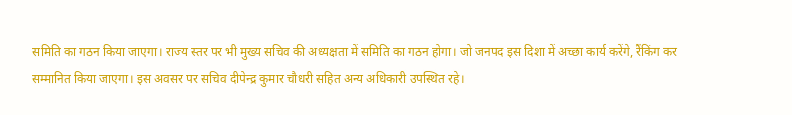समिति का गठन किया जाएगा। राज्य स्तर पर भी मुख्य सचिव की अध्यक्षता में समिति का गठन होगा। जो जनपद इस दिशा में अच्छा कार्य करेंगे, रैंकिंग कर सम्मानित किया जाएगा। इस अवसर पर सचिव दीपेन्द्र कुमार चौधरी सहित अन्य अधिकारी उपस्थित रहे।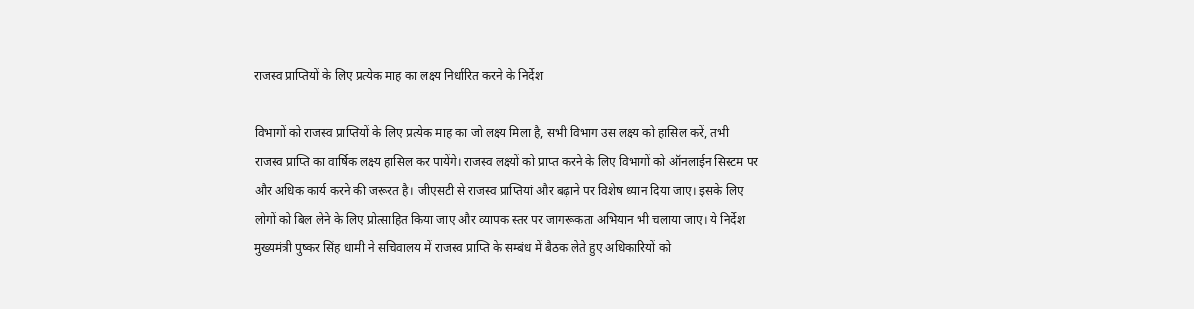राजस्व प्राप्तियों के लिए प्रत्येक माह का लक्ष्य निर्धारित करने के निर्देश

विभागों को राजस्व प्राप्तियों के लिए प्रत्येक माह का जो लक्ष्य मिला है, सभी विभाग उस लक्ष्य को हासिल करें, तभी राजस्व प्राप्ति का वार्षिक लक्ष्य हासिल कर पायेंगे। राजस्व लक्ष्यों को प्राप्त करने के लिए विभागों को ऑनलाईन सिस्टम पर और अधिक कार्य करने की जरूरत है। जीएसटी से राजस्व प्राप्तियां और बढ़ाने पर विशेष ध्यान दिया जाए। इसके लिए लोगों को बिल लेने के लिए प्रोत्साहित किया जाए और व्यापक स्तर पर जागरूकता अभियान भी चलाया जाए। ये निर्देश मुख्यमंत्री पुष्कर सिंह धामी ने सचिवालय में राजस्व प्राप्ति के सम्बंध में बैठक लेते हुए अधिकारियों को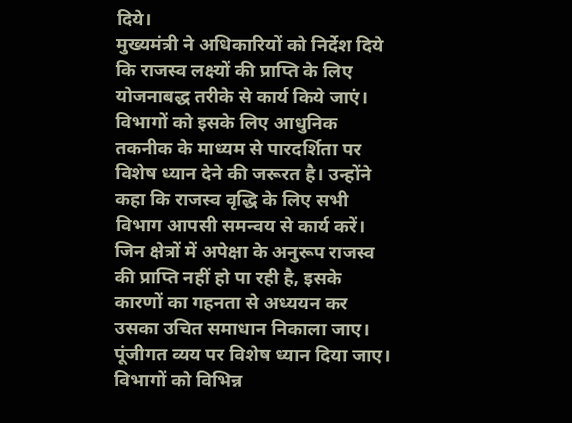दिये।
मुख्यमंत्री ने अधिकारियों को निर्देश दिये कि राजस्व लक्ष्यों की प्राप्ति के लिए योजनाबद्ध तरीके से कार्य किये जाएं। विभागों को इसके लिए आधुनिक तकनीक के माध्यम से पारदर्शिता पर विशेष ध्यान देने की जरूरत है। उन्होंने कहा कि राजस्व वृद्धि के लिए सभी विभाग आपसी समन्वय से कार्य करें। जिन क्षेत्रों में अपेक्षा के अनुरूप राजस्व की प्राप्ति नहीं हो पा रही है, इसके कारणों का गहनता से अध्ययन कर उसका उचित समाधान निकाला जाए। पूंजीगत व्यय पर विशेष ध्यान दिया जाए। विभागों को विभिन्न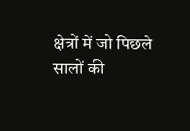क्षेत्रों में जो पिछले सालों की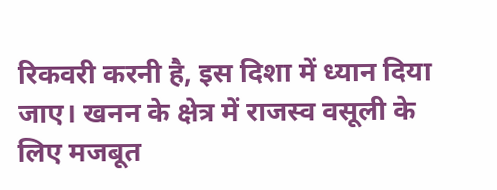रिकवरी करनी है, इस दिशा में ध्यान दिया जाए। खनन के क्षेत्र में राजस्व वसूली के लिए मजबूत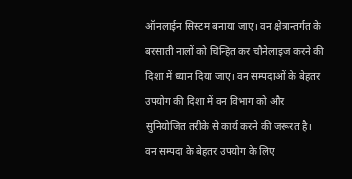ऑनलाईन सिस्टम बनाया जाए। वन क्षेत्रान्तर्गत के बरसाती नालों को चिन्हित कर चौनेलाइज करने की दिशा में ध्यान दिया जाए। वन सम्पदाओं के बेहतर उपयोग की दिशा में वन विभाग को और सुनियोजित तरीके से कार्य करने की जरूरत है। वन सम्पदा के बेहतर उपयोग के लिए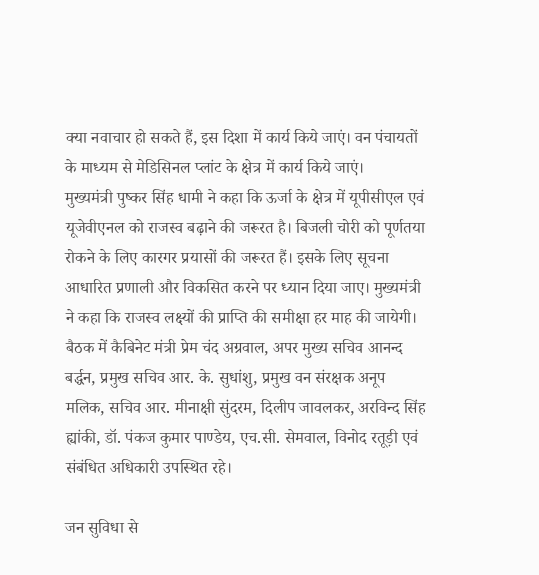क्या नवाचार हो सकते हैं, इस दिशा में कार्य किये जाएं। वन पंचायतों के माध्यम से मेडिसिनल प्लांट के क्षेत्र में कार्य किये जाएं।
मुख्यमंत्री पुष्कर सिंह धामी ने कहा कि ऊर्जा के क्षेत्र में यूपीसीएल एवं यूजेवीएनल को राजस्व बढ़ाने की जरूरत है। बिजली चोरी को पूर्णतया रोकने के लिए कारगर प्रयासों की जरूरत हैं। इसके लिए सूचना आधारित प्रणाली और विकसित करने पर ध्यान दिया जाए। मुख्यमंत्री ने कहा कि राजस्व लक्ष्यों की प्राप्ति की समीक्षा हर माह की जायेगी।
बैठक में कैबिनेट मंत्री प्रेम चंद अग्रवाल, अपर मुख्य सचिव आनन्द बर्द्धन, प्रमुख सचिव आर. के. सुधांशु, प्रमुख वन संरक्षक अनूप मलिक, सचिव आर. मीनाक्षी सुंदरम, दिलीप जावलकर, अरविन्द सिंह ह्यांकी, डॉ. पंकज कुमार पाण्डेय, एच.सी. सेमवाल, विनोद रतूड़ी एवं संबंधित अधिकारी उपस्थित रहे।

जन सुविधा से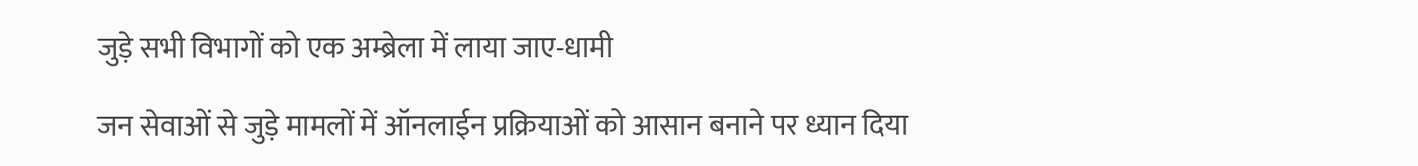जुड़े सभी विभागों को एक अम्ब्रेला में लाया जाए-धामी

जन सेवाओं से जुड़े मामलों में ऑनलाईन प्रक्रियाओं को आसान बनाने पर ध्यान दिया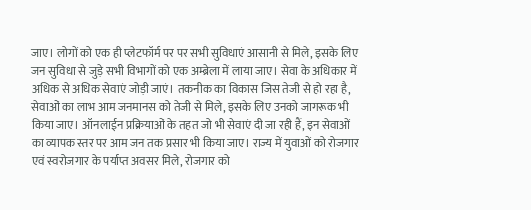जाए। लोगों को एक ही प्लेटफॉर्म पर पर सभी सुविधाएं आसानी से मिले, इसके लिए जन सुविधा से जुड़े सभी विभागों को एक अम्ब्रेला में लाया जाए। सेवा के अधिकार में अधिक से अधिक सेवाएं जोड़ी जाएं। तकनीक का विकास जिस तेजी से हो रहा है, सेवाओं का लाभ आम जनमानस को तेजी से मिले, इसके लिए उनको जागरूक भी किया जाए। ऑनलाईन प्रक्रियाओं के तहत जो भी सेवाएं दी जा रही हैं, इन सेवाओं का व्यापक स्तर पर आम जन तक प्रसार भी किया जाए। राज्य में युवाओं को रोजगार एवं स्वरोजगार के पर्याप्त अवसर मिले, रोजगार को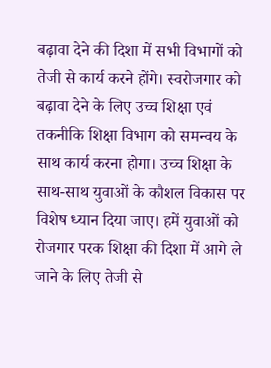बढ़ावा देने की दिशा में सभी विभागों को तेजी से कार्य करने होंगे। स्वरोजगार को बढ़ावा देने के लिए उच्च शिक्षा एवं तकनीकि शिक्षा विभाग को समन्वय के साथ कार्य करना होगा। उच्च शिक्षा के साथ-साथ युवाओं के कौशल विकास पर विशेष ध्यान दिया जाए। हमें युवाओं को रोजगार परक शिक्षा की दिशा में आगे ले जाने के लिए तेजी से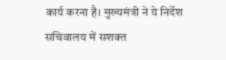कार्य करना है। मुख्यमंत्री ने ये निर्देश सचिवालय में सशक्त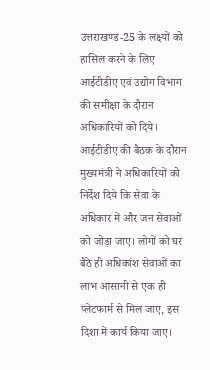उत्तराखण्ड-25 के लक्ष्यों को हासिल करने के लिए आईटीडीए एवं उद्योग विभाग की समीक्षा के दौरान अधिकारियों को दिये।
आईटीडीए की बैठक के दौरान मुख्यमंत्री ने अधिकारियों को निर्देश दिये कि सेवा के अधिकार में और जन सेवाओं को जोड़ा जाए। लोगों को घर बैठे ही अधिकांश सेवाओं का लाभ आसानी से एक ही प्लेटफार्म से मिल जाए, इस दिशा में कार्य किया जाए।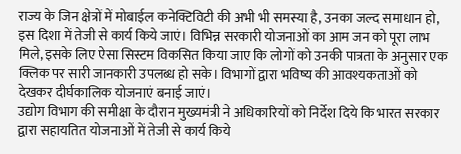राज्य के जिन क्षेत्रों में मोबाईल कनेक्टिविटी की अभी भी समस्या है, उनका जल्द समाधान हो, इस दिशा में तेजी से कार्य किये जाएं। विभिन्न सरकारी योजनाओं का आम जन को पूरा लाभ मिले, इसके लिए ऐसा सिस्टम विकसित किया जाए कि लोगों को उनकी पात्रता के अनुसार एक क्लिक पर सारी जानकारी उपलब्ध हो सके। विभागों द्वारा भविष्य की आवश्यकताओं को देखकर दीर्घकालिक योजनाएं बनाई जाएं।
उद्योग विभाग की समीक्षा के दौरान मुख्यमंत्री ने अधिकारियों को निर्देश दिये कि भारत सरकार द्वारा सहायतित योजनाओं में तेजी से कार्य किये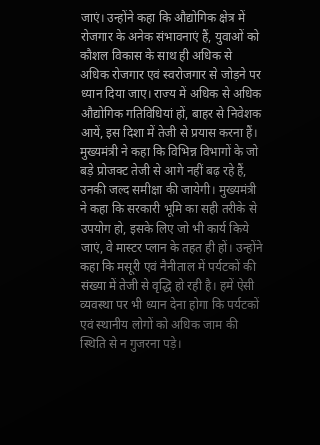जाएं। उन्होंने कहा कि औद्योगिक क्षेत्र में रोजगार के अनेक संभावनाएं हैं, युवाओं को कौशल विकास के साथ ही अधिक से अधिक रोजगार एवं स्वरोजगार से जोड़ने पर ध्यान दिया जाए। राज्य में अधिक से अधिक औद्योगिक गतिविधियां हों, बाहर से निवेशक आयें, इस दिशा में तेजी से प्रयास करना हैं। मुख्यमंत्री ने कहा कि विभिन्न विभागों के जो बड़े प्रोजक्ट तेजी से आगे नहीं बढ़ रहे हैं, उनकी जल्द समीक्षा की जायेगी। मुख्यमंत्री ने कहा कि सरकारी भूमि का सही तरीके से उपयोग हो, इसके लिए जो भी कार्य किये जाएं, वे मास्टर प्लान के तहत ही हों। उन्होंने कहा कि मसूरी एवं नैनीताल में पर्यटकों की संख्या में तेजी से वृद्धि हो रही है। हमें ऐसी व्यवस्था पर भी ध्यान देना होगा कि पर्यटकों एवं स्थानीय लोगों को अधिक जाम की स्थिति से न गुजरना पड़े।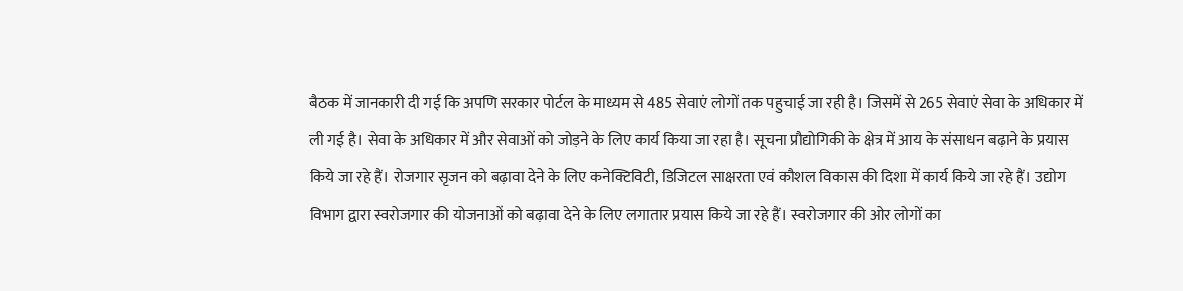बैठक में जानकारी दी गई कि अपणि सरकार पोर्टल के माध्यम से 485 सेवाएं लोगों तक पहुचाई जा रही है। जिसमें से 265 सेवाएं सेवा के अधिकार में ली गई है। सेवा के अधिकार में और सेवाओं को जोड़ने के लिए कार्य किया जा रहा है। सूचना प्रौद्योगिकी के क्षेत्र में आय के संसाधन बढ़ाने के प्रयास किये जा रहे हैं। रोजगार सृजन को बढ़ावा देने के लिए कनेक्टिविटी, डिजिटल साक्षरता एवं कौशल विकास की दिशा में कार्य किये जा रहे हैं। उद्योग विभाग द्वारा स्वरोजगार की योजनाओं को बढ़ावा देने के लिए लगातार प्रयास किये जा रहे हैं। स्वरोजगार की ओर लोगों का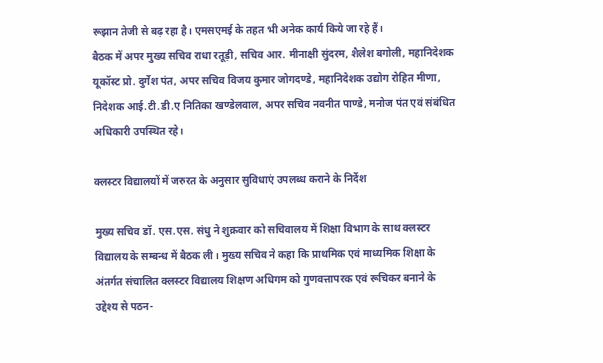रूझान तेजी से बढ़ रहा है। एमसएमई के तहत भी अनेक कार्य किये जा रहे हैं।
बैठक में अपर मुख्य सचिव राधा रतूड़ी, सचिव आर. मीनाक्षी सुंदरम, शैलेश बगोली, महानिदेशक यूकॉस्ट प्रो. दुर्गेश पंत, अपर सचिव विजय कुमार जोगदण्डे, महानिदेशक उद्योग रोहित मीणा, निदेशक आई.टी.डी.ए नितिका खण्डेलवाल, अपर सचिव नवनीत पाण्डे, मनोज पंत एवं संबंधित अधिकारी उपस्थित रहे।

क्लस्टर विद्यालयों में जरुरत के अनुसार सुविधाएं उपलब्ध कराने के निर्देश

मुख्य सचिव डॉ. एस.एस. संधु ने शुक्रवार को सचिवालय में शिक्षा विभाग के साथ क्लस्टर विद्यालय के सम्बन्ध में बैठक ली। मुख्य सचिव ने कहा कि प्राथमिक एवं माध्यमिक शिक्षा के अंतर्गत संचालित क्लस्टर विद्यालय शिक्षण अधिगम को गुणवत्तापरक एवं रूचिकर बनाने के उद्देश्य से पठन-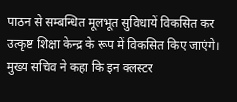पाठन से सम्बन्धित मूलभूत सुविधायें विकसित कर उत्कृष्ट शिक्षा केन्द्र के रूप में विकसित किए जाएंगे।
मुख्य सचिव ने कहा कि इन क्लस्टर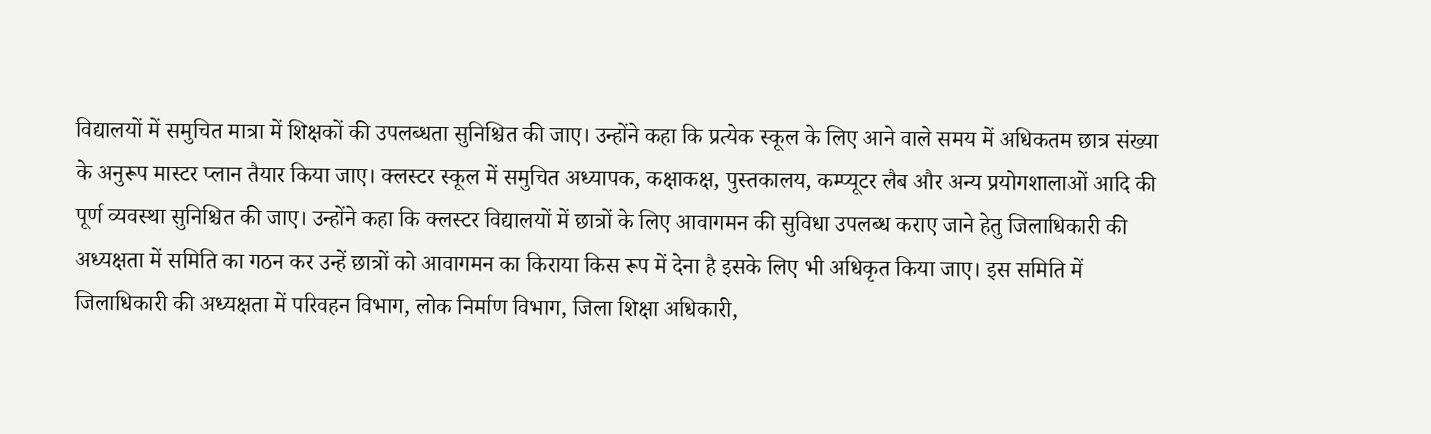विद्यालयों में समुचित मात्रा में शिक्षकों की उपलब्धता सुनिश्चित की जाए। उन्होंने कहा कि प्रत्येक स्कूल के लिए आने वाले समय में अधिकतम छात्र संख्या के अनुरूप मास्टर प्लान तैयार किया जाए। क्लस्टर स्कूल में समुचित अध्यापक, कक्षाकक्ष, पुस्तकालय, कम्प्यूटर लैब और अन्य प्रयोगशालाओं आदि की पूर्ण व्यवस्था सुनिश्चित की जाए। उन्होंने कहा कि क्लस्टर विद्यालयों में छात्रों के लिए आवागमन की सुविधा उपलब्ध कराए जाने हेतु जिलाधिकारी की अध्यक्षता में समिति का गठन कर उन्हें छात्रों को आवागमन का किराया किस रूप में देना है इसके लिए भी अधिकृत किया जाए। इस समिति में जिलाधिकारी की अध्यक्षता में परिवहन विभाग, लोक निर्माण विभाग, जिला शिक्षा अधिकारी,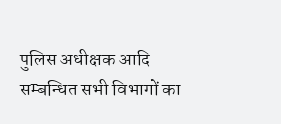पुलिस अधीक्षक आदि सम्बन्धित सभी विभागों का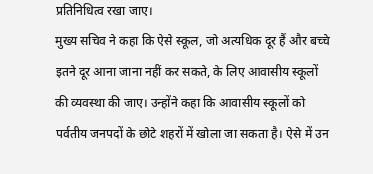प्रतिनिधित्व रखा जाए।
मुख्य सचिव ने कहा कि ऐसे स्कूल, जो अत्यधिक दूर हैं और बच्चे इतने दूर आना जाना नहीं कर सकते, के लिए आवासीय स्कूलों की व्यवस्था की जाए। उन्होंने कहा कि आवासीय स्कूलों को पर्वतीय जनपदों के छोटे शहरों में खोला जा सकता है। ऐसे में उन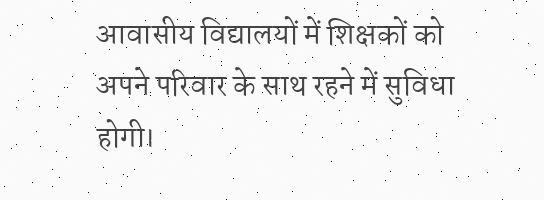आवासीय विद्यालयों में शिक्षकों को अपने परिवार के साथ रहने में सुविधा होगी।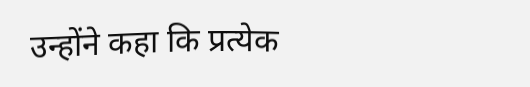उन्होंने कहा कि प्रत्येक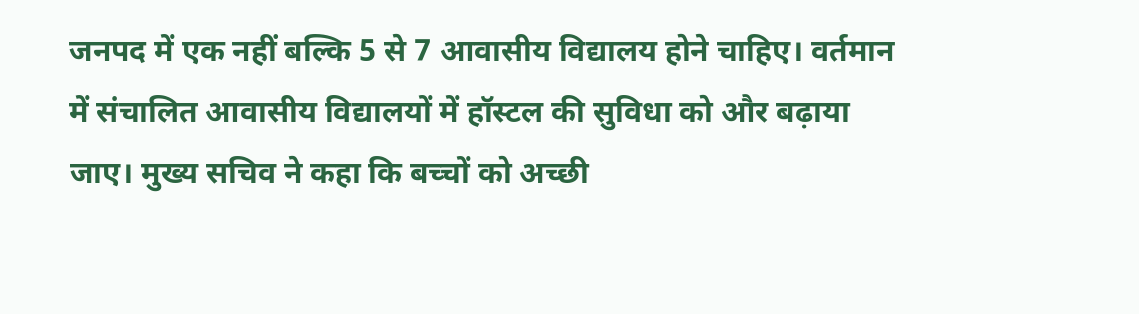जनपद में एक नहीं बल्कि 5 से 7 आवासीय विद्यालय होने चाहिए। वर्तमान में संचालित आवासीय विद्यालयों में हॉस्टल की सुविधा को और बढ़ाया जाए। मुख्य सचिव ने कहा कि बच्चों को अच्छी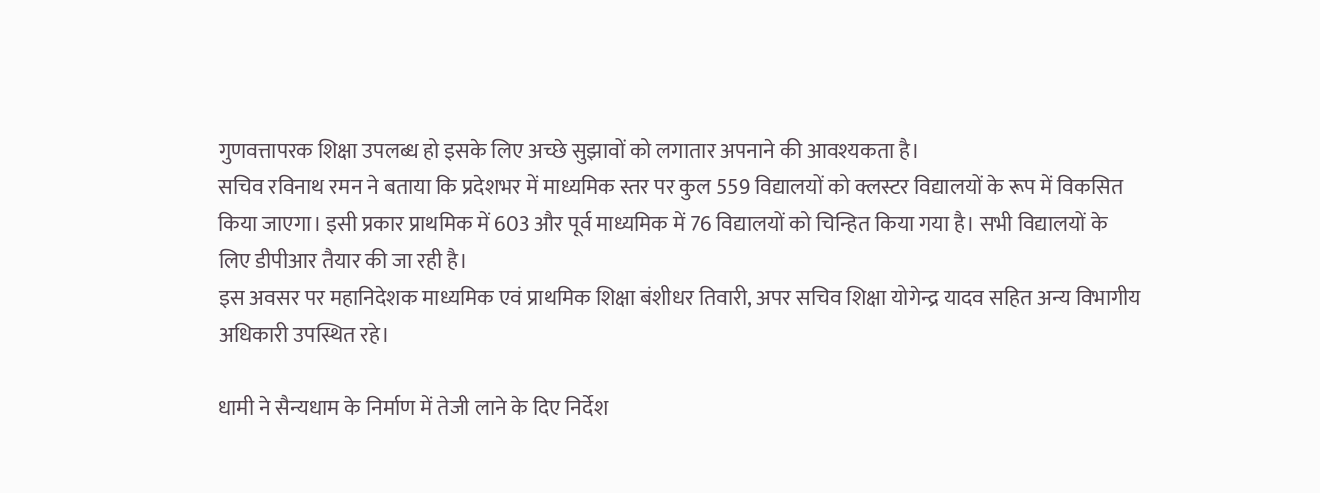गुणवत्तापरक शिक्षा उपलब्ध हो इसके लिए अच्छे सुझावों को लगातार अपनाने की आवश्यकता है।
सचिव रविनाथ रमन ने बताया कि प्रदेशभर में माध्यमिक स्तर पर कुल 559 विद्यालयों को क्लस्टर विद्यालयों के रूप में विकसित किया जाएगा। इसी प्रकार प्राथमिक में 603 और पूर्व माध्यमिक में 76 विद्यालयों को चिन्हित किया गया है। सभी विद्यालयों के लिए डीपीआर तैयार की जा रही है।
इस अवसर पर महानिदेशक माध्यमिक एवं प्राथमिक शिक्षा बंशीधर तिवारी, अपर सचिव शिक्षा योगेन्द्र यादव सहित अन्य विभागीय अधिकारी उपस्थित रहे।

धामी ने सैन्यधाम के निर्माण में तेजी लाने के दिए निर्देश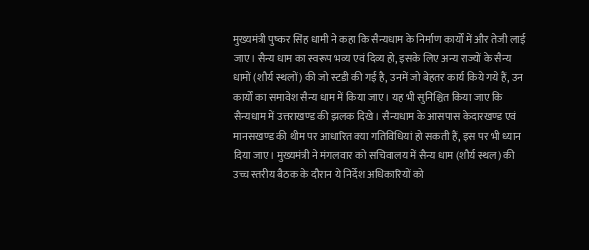मुख्यमंत्री पुष्कर सिंह धामी ने कहा कि सैन्यधाम के निर्माण कार्यों में और तेजी लाई जाए। सैन्य धाम का स्वरूप भव्य एवं दिव्य हो, इसके लिए अन्य राज्यों के सैन्य धामों (शौर्य स्थलों) की जो स्टडी की गई है, उनमें जो बेहतर कार्य किये गये हैं, उन कार्यों का समावेश सैन्य धाम में किया जाए। यह भी सुनिश्चित किया जाए कि सैन्यधाम में उत्तराखण्ड की झलक दिखे। सैन्यधाम के आसपास केदारखण्ड एवं मानसखण्ड की थीम पर आधारित क्या गतिविधियां हो सकती हैं, इस पर भी ध्यान दिया जाए। मुख्यमंत्री ने मंगलवार को सचिवालय में सैन्य धाम (शौर्य स्थल) की उच्च स्तरीय बैठक के दौरान ये निर्देश अधिकारियों को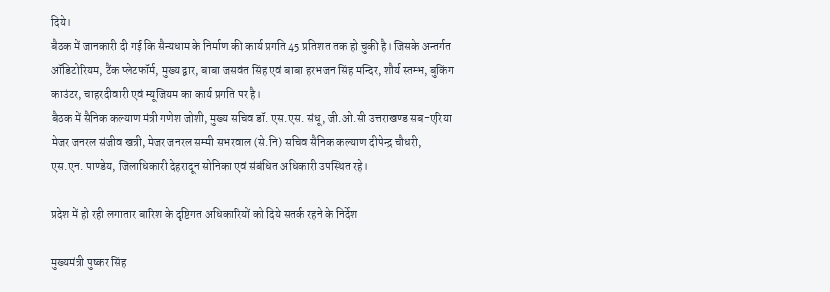दिये।
बैठक में जानकारी दी गई कि सैन्यधाम के निर्माण की कार्य प्रगति 45 प्रतिशत तक हो चुकी है। जिसके अन्तर्गत ऑडिटोरियम, टैंक प्लेटफॉर्म, मुख्य द्वार, बाबा जसवंत सिंह एवं बाबा हरभजन सिंह मन्दिर, शौर्य स्तम्भ, बुकिंग काउंटर, चाहरदीवारी एवं म्यूजियम का कार्य प्रगति पर है।
बैठक में सैनिक कल्याण मंत्री गणेश जोशी, मुख्य सचिव डॉ. एस.एस. संधू, जी.ओ.सी उत्तराखण्ड सब-एरिया मेजर जनरल संजीव खत्री, मेजर जनरल सम्मी सभरवाल (से.नि) सचिव सैनिक कल्याण दीपेन्द्र चौधरी, एस.एन. पाण्डेय, जिलाधिकारी देहरादून सोनिका एवं संबंधित अधिकारी उपस्थित रहे।

प्रदेश में हो रही लगातार बारिश के दृष्टिगत अधिकारियों को दिये सतर्क रहने के निर्देश

मुख्यमंत्री पुष्कर सिंह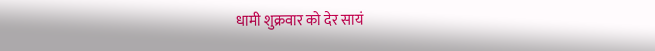धामी शुक्रवार को देर सायं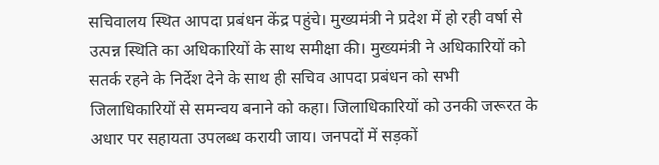सचिवालय स्थित आपदा प्रबंधन केंद्र पहुंचे। मुख्यमंत्री ने प्रदेश में हो रही वर्षा से उत्पन्न स्थिति का अधिकारियों के साथ समीक्षा की। मुख्यमंत्री ने अधिकारियों को सतर्क रहने के निर्देश देने के साथ ही सचिव आपदा प्रबंधन को सभी जिलाधिकारियों से समन्वय बनाने को कहा। जिलाधिकारियों को उनकी जरूरत के अधार पर सहायता उपलब्ध करायी जाय। जनपदों में सड़कों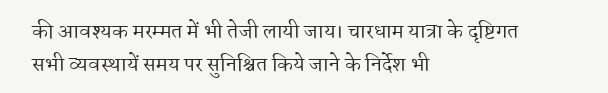की आवश्यक मरम्मत में भी तेजी लायी जाय। चारधाम यात्रा के दृष्टिगत सभी व्यवस्थायें समय पर सुनिश्चित किये जाने के निर्देश भी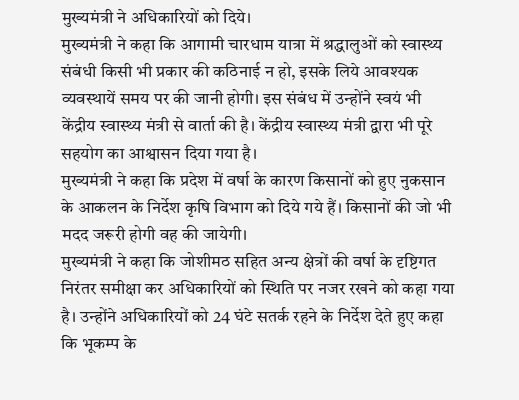मुख्यमंत्री ने अधिकारियों को दिये।
मुख्यमंत्री ने कहा कि आगामी चारधाम यात्रा में श्रद्धालुओं को स्वास्थ्य संबंधी किसी भी प्रकार की कठिनाई न हो, इसके लिये आवश्यक व्यवस्थायें समय पर की जानी होगी। इस संबंध में उन्होंने स्वयं भी केंद्रीय स्वास्थ्य मंत्री से वार्ता की है। केंद्रीय स्वास्थ्य मंत्री द्वारा भी पूरे सहयोग का आश्वासन दिया गया है।
मुख्यमंत्री ने कहा कि प्रदेश में वर्षा के कारण किसानों को हुए नुकसान के आकलन के निर्देश कृषि विभाग को दिये गये हैं। किसानों की जो भी मदद जरूरी होगी वह की जायेगी।
मुख्यमंत्री ने कहा कि जोशीमठ सहित अन्य क्षेत्रों की वर्षा के दृष्टिगत निरंतर समीक्षा कर अधिकारियों को स्थिति पर नजर रखने को कहा गया है। उन्होंने अधिकारियों को 24 घंटे सतर्क रहने के निर्देश देते हुए कहा कि भूकम्प के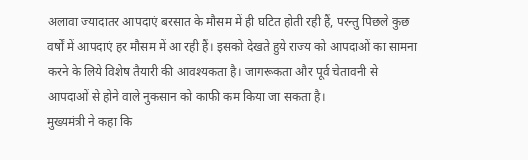अलावा ज्यादातर आपदाएं बरसात के मौसम में ही घटित होती रही हैं, परन्तु पिछले कुछ वर्षों में आपदाएं हर मौसम में आ रही हैं। इसको देखते हुये राज्य को आपदाओं का सामना करने के लिये विशेष तैयारी की आवश्यकता है। जागरूकता और पूर्व चेतावनी से आपदाओं से होने वाले नुकसान को काफी कम किया जा सकता है।
मुख्यमंत्री ने कहा कि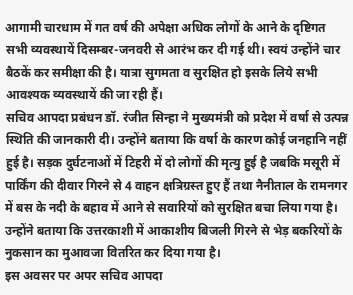आगामी चारधाम में गत वर्ष की अपेक्षा अधिक लोगों के आने के दृष्टिगत सभी व्यवस्थायें दिसम्बर-जनवरी से आरंभ कर दी गई थी। स्वयं उन्होंने चार बैठकें कर समीक्षा की है। यात्रा सुगमता व सुरक्षित हो इसके लिये सभी आवश्यक व्यवस्थायें की जा रही हैं।
सचिव आपदा प्रबंधन डॉ. रंजीत सिन्हा ने मुख्यमंत्री को प्रदेश में वर्षा से उत्पन्न स्थिति की जानकारी दी। उन्होंने बताया कि वर्षा के कारण कोई जनहानि नहीं हुई है। सड़क दुर्घटनाओं में टिहरी में दो लोगों की मृत्यु हुई है जबकि मसूरी में पार्किंग की दीवार गिरने से 4 वाहन क्षत्रिग्रस्त हुए हैं तथा नैनीताल के रामनगर में बस के नदी के बहाव में आने से सवारियों को सुरक्षित बचा लिया गया है। उन्होंने बताया कि उत्तरकाशी में आकाशीय बिजली गिरने से भेड़ बकरियों के नुकसान का मुआवजा वितरित कर दिया गया है।
इस अवसर पर अपर सचिव आपदा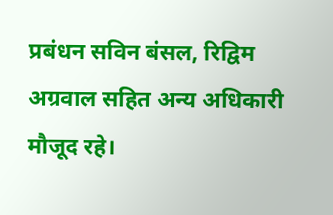प्रबंधन सविन बंसल, रिद्विम अग्रवाल सहित अन्य अधिकारी मौजूद रहे।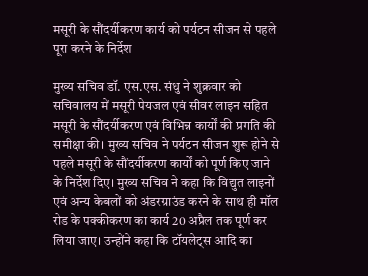मसूरी के सौंदर्यीकरण कार्य को पर्यटन सीजन से पहले पूरा करने के निर्देश

मुख्य सचिव डॉ. एस.एस. संधु ने शुक्रवार को सचिवालय में मसूरी पेयजल एवं सीवर लाइन सहित मसूरी के सौंदर्यीकरण एवं विभिन्न कार्यों की प्रगति की समीक्षा की। मुख्य सचिव ने पर्यटन सीजन शुरू होने से पहले मसूरी के सौंदर्यीकरण कार्यों को पूर्ण किए जाने के निर्देश दिए। मुख्य सचिव ने कहा कि विद्युत लाइनों एवं अन्य केबलों को अंडरग्राउंड करने के साथ ही मॉल रोड के पक्कीकरण का कार्य 20 अप्रैल तक पूर्ण कर लिया जाए। उन्होंने कहा कि टॉयलेट्स आदि का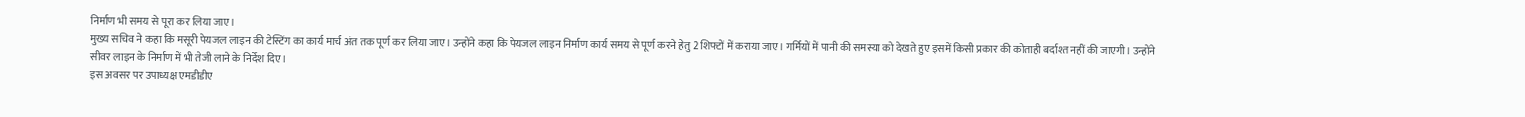निर्माण भी समय से पूरा कर लिया जाए।
मुख्य सचिव ने कहा कि मसूरी पेयजल लाइन की टेस्टिंग का कार्य मार्च अंत तक पूर्ण कर लिया जाए। उन्होंने कहा कि पेयजल लाइन निर्माण कार्य समय से पूर्ण करने हेतु 2 शिफ्टों में कराया जाए। गर्मियों में पानी की समस्या को देखते हुए इसमें किसी प्रकार की कोताही बर्दाश्त नहीं की जाएगी। उन्होंने सीवर लाइन के निर्माण में भी तेजी लाने के निर्देश दिए।
इस अवसर पर उपाध्यक्ष एमडीडीए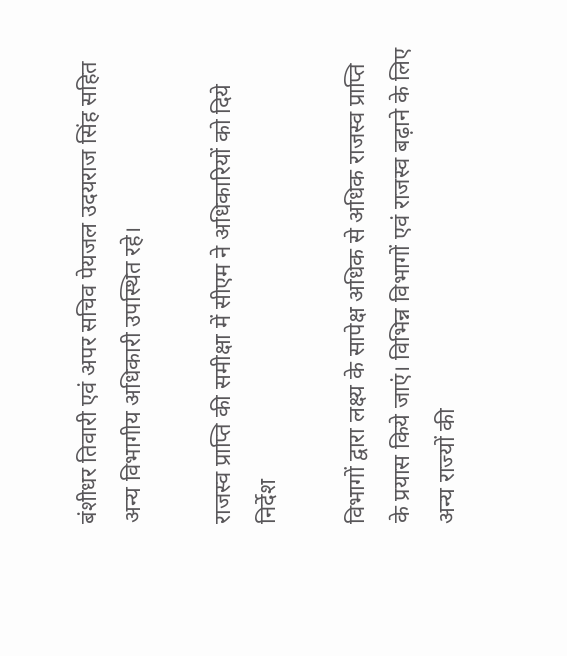बंशीधर तिवारी एवं अपर सचिव पेयजल उदयराज सिंह सहित अन्य विभागीय अधिकारी उपस्थित रहे।

राजस्व प्राप्ति की समीक्षा में सीएम ने अधिकारियों को दिये निर्देश

विभागों द्वारा लक्ष्य के सापेक्ष अधिक से अधिक राजस्व प्राप्ति के प्रयास किये जाएं। विभिन्न विभागों एवं राजस्व बढ़ाने के लिए अन्य राज्यों की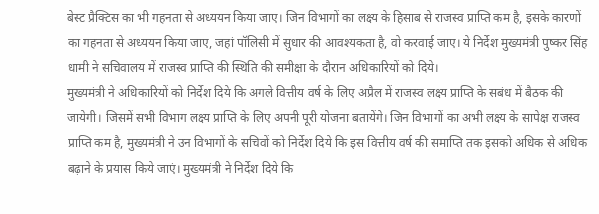बेस्ट प्रैक्टिस का भी गहनता से अध्ययन किया जाए। जिन विभागों का लक्ष्य के हिसाब से राजस्व प्राप्ति कम है, इसके कारणों का गहनता से अध्ययन किया जाए, जहां पॉलिसी में सुधार की आवश्यकता है, वो करवाई जाए। ये निर्देश मुख्यमंत्री पुष्कर सिंह धामी ने सचिवालय में राजस्व प्राप्ति की स्थिति की समीक्षा के दौरान अधिकारियों को दिये।
मुख्यमंत्री ने अधिकारियों को निर्देश दिये कि अगले वित्तीय वर्ष के लिए अप्रैल में राजस्व लक्ष्य प्राप्ति के सबंध में बैठक की जायेगी। जिसमें सभी विभाग लक्ष्य प्राप्ति के लिए अपनी पूरी योजना बतायेंगे। जिन विभागों का अभी लक्ष्य के सापेक्ष राजस्व प्राप्ति कम है, मुख्यमंत्री ने उन विभागों के सचिवों को निर्देश दिये कि इस वित्तीय वर्ष की समाप्ति तक इसको अधिक से अधिक बढ़ाने के प्रयास किये जाएं। मुख्यमंत्री ने निर्देश दिये कि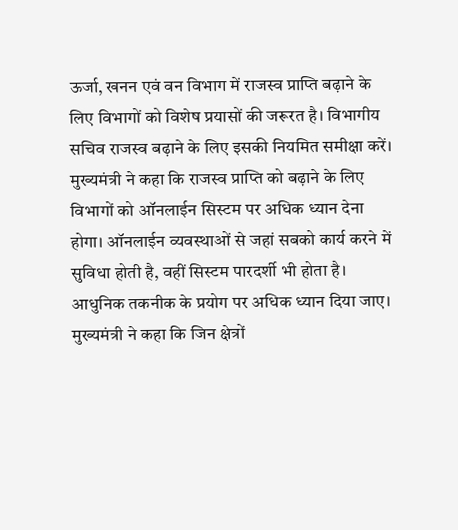ऊर्जा, खनन एवं वन विभाग में राजस्व प्राप्ति बढ़ाने के लिए विभागों को विशेष प्रयासों की जरूरत है। विभागीय सचिव राजस्व बढ़ाने के लिए इसकी नियमित समीक्षा करें।
मुख्यमंत्री ने कहा कि राजस्व प्राप्ति को बढ़ाने के लिए विभागों को ऑनलाईन सिस्टम पर अधिक ध्यान देना होगा। ऑनलाईन व्यवस्थाओं से जहां सबको कार्य करने में सुविधा होती है, वहीं सिस्टम पारदर्शी भी होता है। आधुनिक तकनीक के प्रयोग पर अधिक ध्यान दिया जाए। मुख्यमंत्री ने कहा कि जिन क्षेत्रों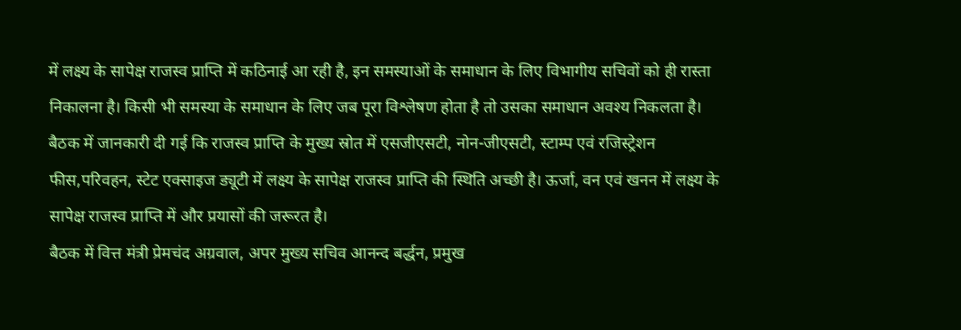में लक्ष्य के सापेक्ष राजस्व प्राप्ति में कठिनाई आ रही है, इन समस्याओं के समाधान के लिए विभागीय सचिवों को ही रास्ता निकालना है। किसी भी समस्या के समाधान के लिए जब पूरा विश्लेषण होता है तो उसका समाधान अवश्य निकलता है।
बैठक में जानकारी दी गई कि राजस्व प्राप्ति के मुख्य स्रोत में एसजीएसटी, नोन-जीएसटी, स्टाम्प एवं रजिस्ट्रेशन फीस,परिवहन, स्टेट एक्साइज ड्यूटी में लक्ष्य के सापेक्ष राजस्व प्राप्ति की स्थिति अच्छी है। ऊर्जा, वन एवं खनन में लक्ष्य के सापेक्ष राजस्व प्राप्ति में और प्रयासों की जरूरत है।
बैठक में वित्त मंत्री प्रेमचंद अग्रवाल, अपर मुख्य सचिव आनन्द बर्द्धन, प्रमुख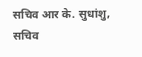सचिव आर के. सुधांशु, सचिव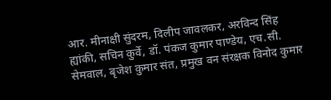आर. मीनाक्षी सुंदरम, दिलीप जावलकर, अरविन्द सिंह ह्यांकी, सचिन कुर्वे, डॉ. पंकज कुमार पाण्डेय, एच.सी. सेमवाल, बृजेश कुमार संत, प्रमुख वन संरक्षक विनोद कुमार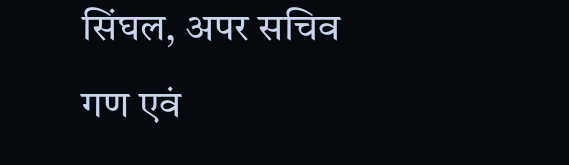सिंघल, अपर सचिव गण एवं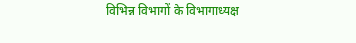विभिन्न विभागों के विभागाध्यक्ष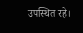उपस्थित रहे।